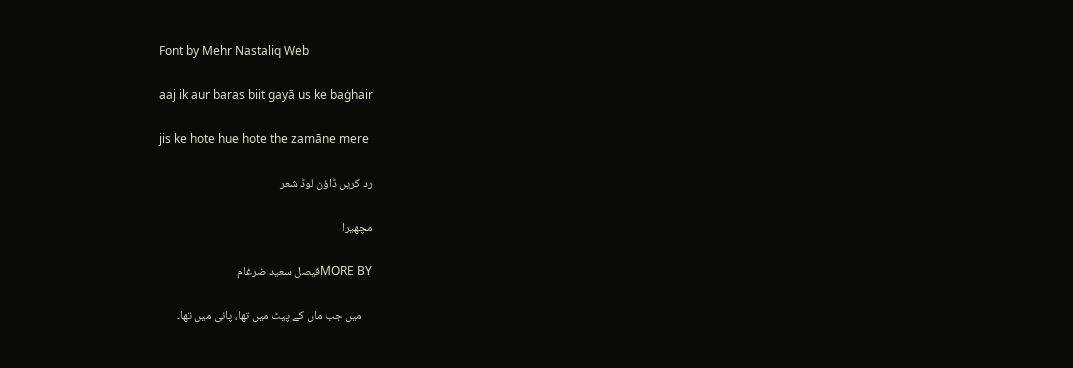Font by Mehr Nastaliq Web

aaj ik aur baras biit gayā us ke baġhair

jis ke hote hue hote the zamāne mere

رد کریں ڈاؤن لوڈ شعر

مچھیرا

MORE BYفیصل سعید ضرغام

    میں جب ماں کے پیٹ میں تھا، پانی میں تھا۔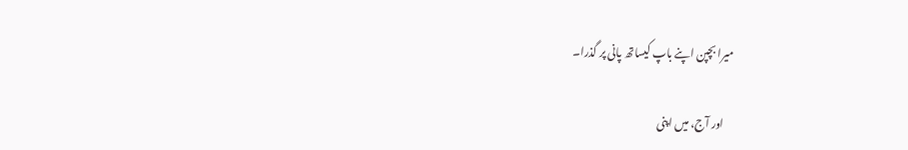میرا بچپن اپنے باپ کیساتھ پانی پر گذرا۔

    اور آج، میں اپنی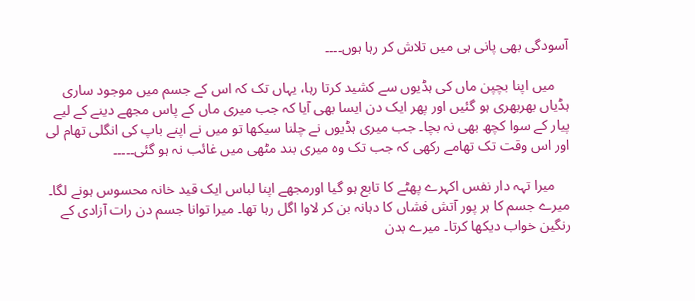آسودگی بھی پانی ہی میں تلاش کر رہا ہوں۔۔۔۔

    میں اپنا بچپن ماں کی ہڈیوں سے کشید کرتا رہا، یہاں تک کہ اس کے جسم میں موجود ساری ہڈیاں بھربھری ہو گئیں اور پھر ایک دن ایسا بھی آیا کہ جب میری ماں کے پاس مجھے دینے کے لیے پیار کے سوا کچھ بھی نہ بچا۔ جب میری ہڈیوں نے چلنا سیکھا تو میں نے اپنے باپ کی انگلی تھام لی اور اس وقت تک تھامے رکھی کہ جب تک وہ میری بند مٹھی میں غائب نہ ہو گئی۔۔۔۔۔

    میرا تہہ دار نفس اکہرے پھٹے کا تابع ہو گیا اورمجھے اپنا لباس ایک قید خانہ محسوس ہونے لگا۔ میرے جسم کا ہر پور آتش فشاں کا دہانہ بن کر لاوا اگل رہا تھا۔ میرا توانا جسم دن رات آزادی کے رنگین خواب دیکھا کرتا۔ میرے بدن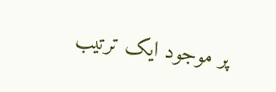پر موجود ایک ترتیب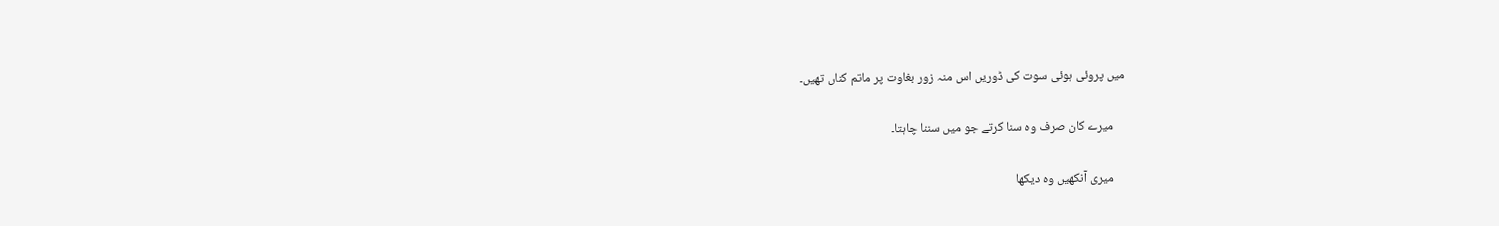میں پروئی ہوئی سوت کی ڈوریں اس منہ زور بغاوت پر ماتم کناں تھیں۔

    میرے کان صرف وہ سنا کرتے جو میں سننا چاہتا۔

    میری آنکھیں وہ دیکھا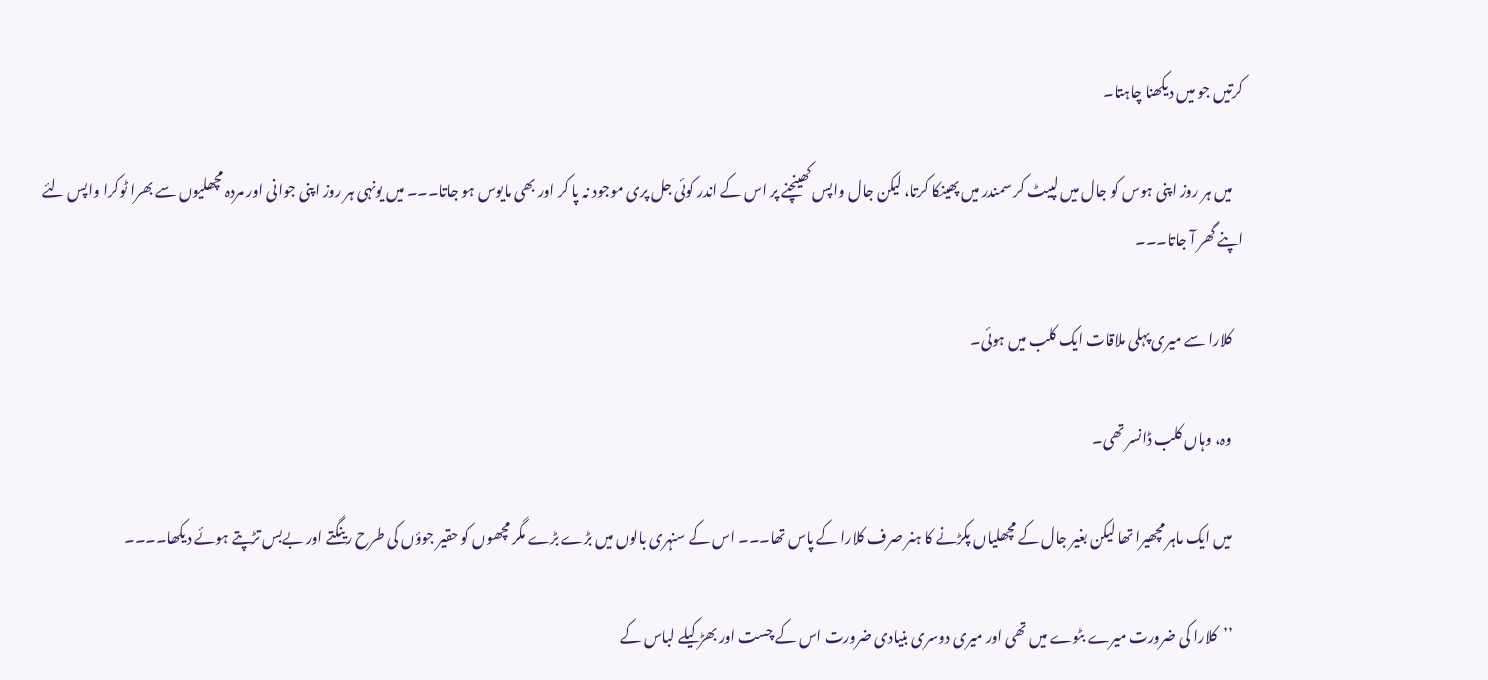کرتیں جو میں دیکھنا چاہتا۔

    میں ہر روز اپنی ہوس کو جال میں لپیٹ کر سمندر میں پھینکا کرتا، لیکن جال واپس کھینچنے پر اس کے اندر کوئی جل پری موجود نہ پا کر اور بھی مایوس ہو جاتا۔۔۔ میں یونہی ہر روز اپنی جوانی اور مردہ مچھلیوں سے بھرا ٹوکرا واپس لئے اپنے گھر آ جاتا۔۔۔

    کلارا سے میری پہلی ملاقات ایک کلب میں ہوئی۔

    وہ، وہاں کلب ڈانسر تھی۔

    میں ایک ماہر مچھیرا تھا لیکن بغیر جال کے مچھلیاں پکڑنے کا ہنر صرف کلارا کے پاس تھا۔۔۔ اس کے سنہری بالوں میں بڑے بڑے مگر مچھوں کو حقیر جوؤں کی طرح رینگتے اور بےبس تڑپتے ہوئے دیکھا۔۔۔۔

    ’’کلارا کی ضرورت میرے بٹوے میں تھی اور میری دوسری بنیادی ضرورت اس کے چست اور بھڑکیلے لباس کے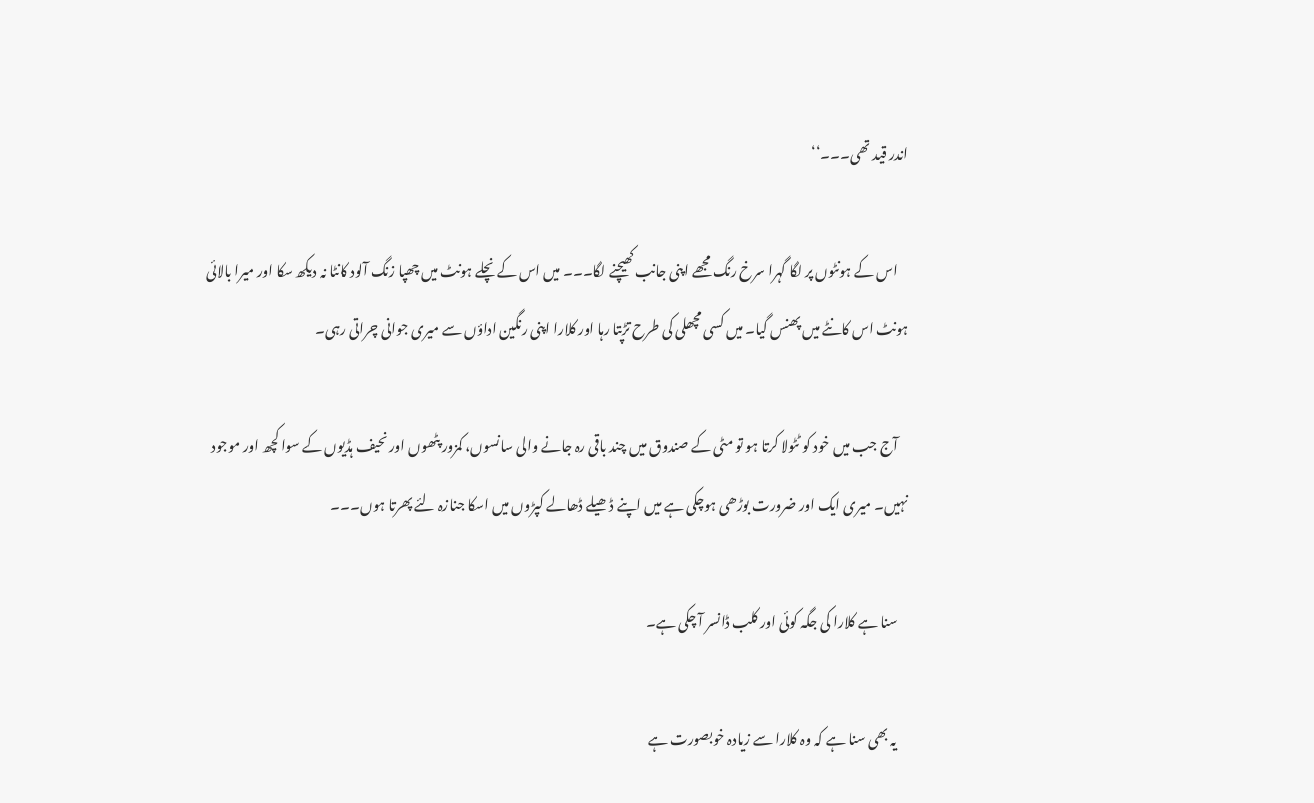اندر قید تھی۔۔۔‘‘

    اس کے ہونٹوں پر لگا گہرا سرخ رنگ مجھے اپنی جانب کھیچنے لگا۔۔۔ میں اس کے نچلے ہونٹ میں چھپا زنگ آلود کانٹا نہ دیکھ سکا اور میرا بالائی ہونٹ اس کانٹے میں پھنس گیا۔ میں کسی مچھلی کی طرح تڑپتا رہا اور کلارا اپنی رنگین اداؤں سے میری جوانی چراتی رہی۔

    آج جب میں خود کو ٹٹولا کرتا ہو تو مٹی کے صندوق میں چند باقی رہ جانے والی سانسوں، کمزور پٹھوں اور نحیف ہڈیوں کے سوا کچھ اور موجود نہیں۔ میری ایک اور ضرورت بوڑھی ہوچکی ہے میں اپنے ڈھیلے ڈھالے کپڑوں میں اسکا جنازہ لئے پھرتا ہوں۔۔۔

    سنا ہے کلارا کی جگہ کوئی اور کلب ڈانسر آ چکی ہے۔

    یہ بھی سنا ہے کہ وہ کلارا سے زیادہ خوبصورت ہے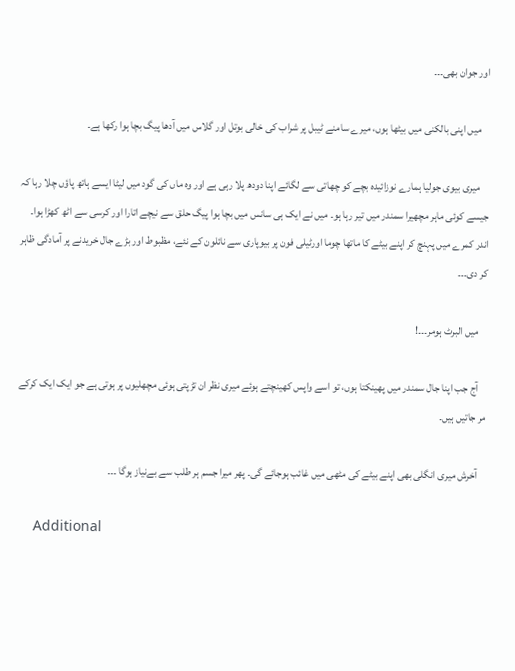اور جوان بھی۔۔۔

    میں اپنی بالکنی میں بیٹھا ہوں، میرے سامنے ٹیبل پر شراب کی خالی بوتل اور گلاس میں آدھا پیگ بچا ہوا رکھا ہے۔

    میری بیوی جولیا ہمارے نوزائیدہ بچے کو چھاتی سے لگائے اپنا دودھ پلا رہی ہے اور وہ ماں کی گود میں لیٹا ایسے ہاتھ پاؤں چلا رہا کہ جیسے کوئی ماہر مچھیرا سمندر میں تیر رہا ہو۔ میں نے ایک ہی سانس میں بچا ہوا پیگ حلق سے نیچے اتارا اور کرسی سے اٹھ کھڑا ہوا۔ اندر کمرے میں پہنچ کر اپنے بیٹے کا ماتھا چوما اورٹیلی فون پر بیوپاری سے نائلون کے نئے، مظبوط اور بڑے جال خریدنے پر آمادگی ظاہر کر دی۔۔۔

    میں البرٹ ہومر۔۔۔!

    آج جب اپنا جال سمندر میں پھینکتا ہوں، تو اسے واپس کھینچتے ہوئے میری نظر ان تڑپتی ہوئی مچھلیوں پر ہوتی ہے جو ایک ایک کرکے مر جاتیں ہیں۔

    آخرش میری انگلی بھی اپنے بیٹے کی مٹھی میں غائب ہوجائے گی۔ پھر میرا جسم ہر طلب سے بےنیاز ہوگا ۔۔۔

    Additional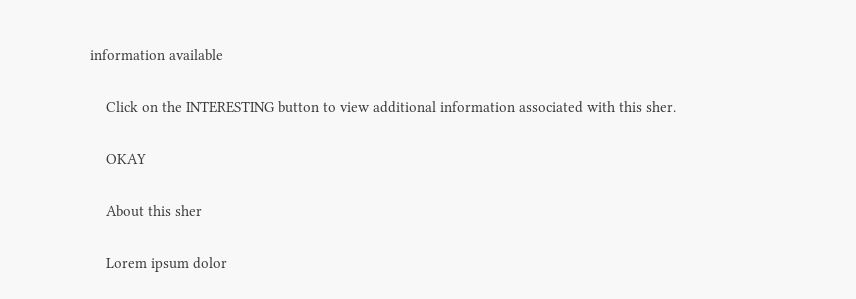information available

    Click on the INTERESTING button to view additional information associated with this sher.

    OKAY

    About this sher

    Lorem ipsum dolor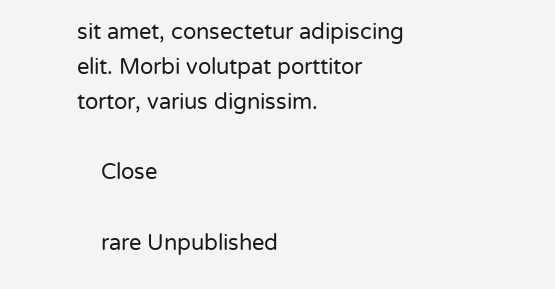sit amet, consectetur adipiscing elit. Morbi volutpat porttitor tortor, varius dignissim.

    Close

    rare Unpublished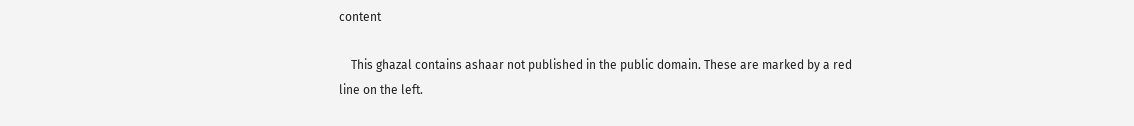content

    This ghazal contains ashaar not published in the public domain. These are marked by a red line on the left.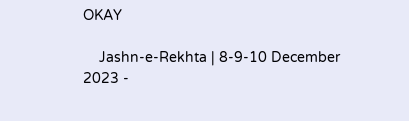OKAY

    Jashn-e-Rekhta | 8-9-10 December 2023 -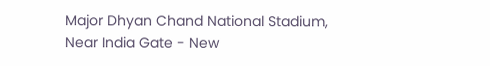Major Dhyan Chand National Stadium, Near India Gate - New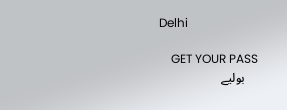Delhi

    GET YOUR PASS
    بولیے